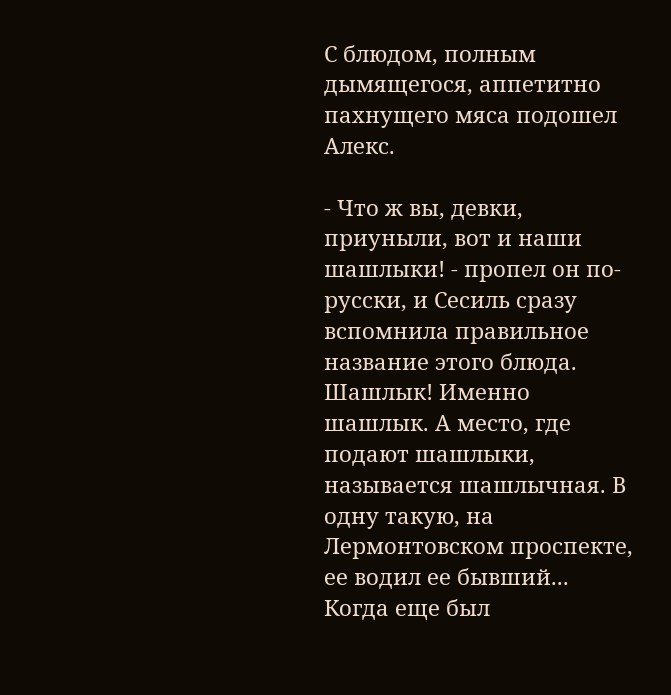С блюдом, полным дымящегося, аппетитно пахнущего мяса подошел Алекс.

- Что ж вы, девки, приуныли, вот и наши шашлыки! - пропел он по-русски, и Сесиль сразу вспомнила правильное название этого блюда. Шашлык! Именно шашлык. А место, где подают шашлыки, называется шашлычная. В одну такую, на Лермонтовском проспекте, ее водил ее бывший... Когда еще был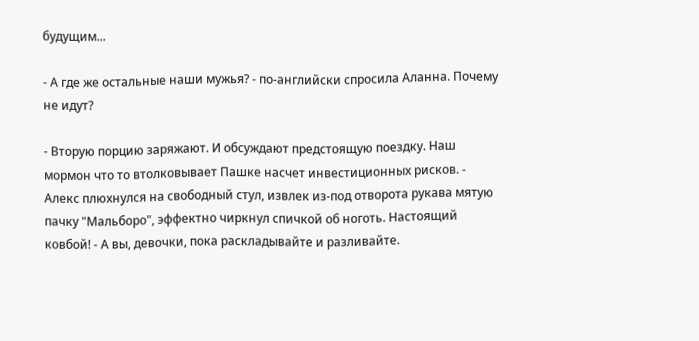будущим...

- А где же остальные наши мужья? - по-английски спросила Аланна. Почему не идут?

- Вторую порцию заряжают. И обсуждают предстоящую поездку. Наш мормон что то втолковывает Пашке насчет инвестиционных рисков. - Алекс плюхнулся на свободный стул, извлек из-под отворота рукава мятую пачку "Мальборо", эффектно чиркнул спичкой об ноготь. Настоящий ковбой! - А вы, девочки, пока раскладывайте и разливайте.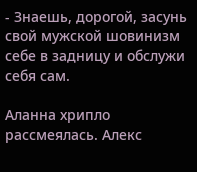- Знаешь, дорогой, засунь свой мужской шовинизм себе в задницу и обслужи себя сам.

Аланна хрипло рассмеялась. Алекс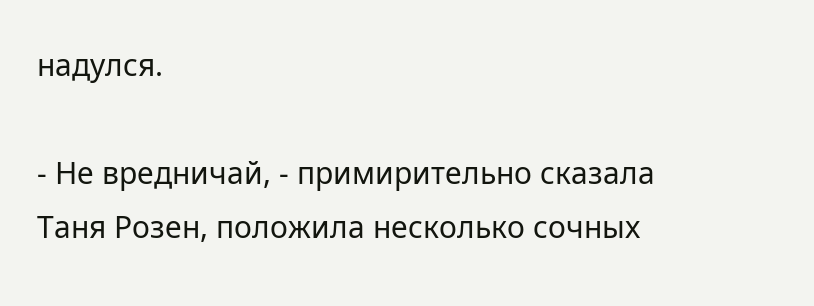надулся.

- Не вредничай, - примирительно сказала Таня Розен, положила несколько сочных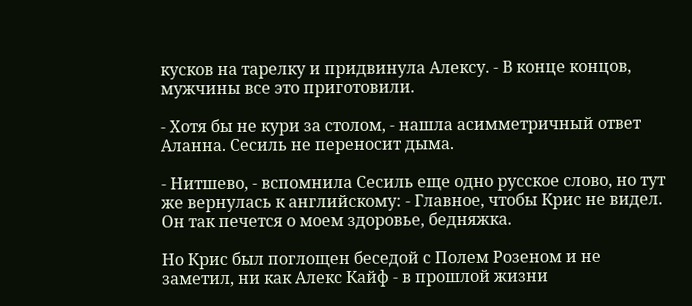кусков на тарелку и придвинула Алексу. - В конце концов, мужчины все это приготовили.

- Хотя бы не кури за столом, - нашла асимметричный ответ Аланна. Сесиль не переносит дыма.

- Нитшево, - вспомнила Сесиль еще одно русское слово, но тут же вернулась к английскому: - Главное, чтобы Крис не видел. Он так печется о моем здоровье, бедняжка.

Но Крис был поглощен беседой с Полем Розеном и не заметил, ни как Алекс Кайф - в прошлой жизни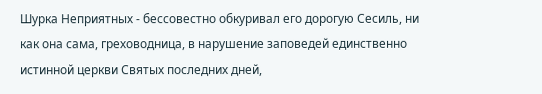Шурка Неприятных - бессовестно обкуривал его дорогую Сесиль, ни как она сама, греховодница, в нарушение заповедей единственно истинной церкви Святых последних дней,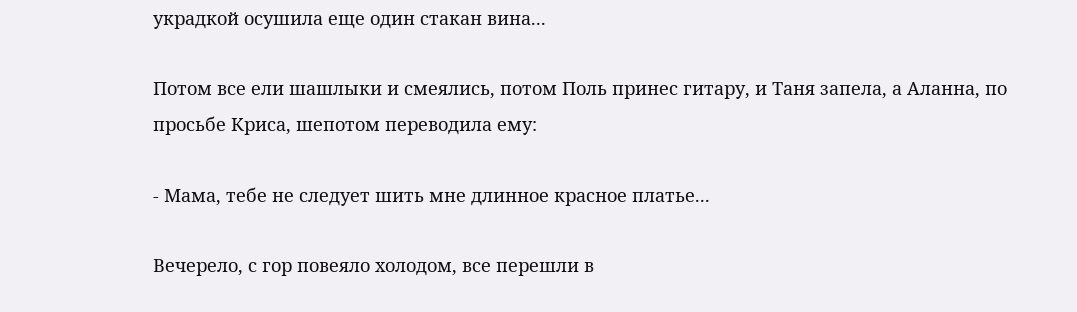украдкой осушила еще один стакан вина...

Потом все ели шашлыки и смеялись, потом Поль принес гитару, и Таня запела, а Аланна, по просьбе Криса, шепотом переводила ему:

- Мама, тебе не следует шить мне длинное красное платье...

Вечерело, с гор повеяло холодом, все перешли в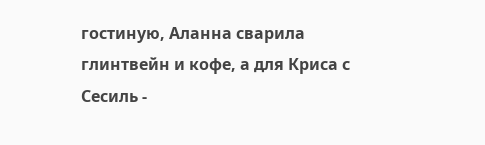гостиную, Аланна сварила глинтвейн и кофе, а для Криса с Сесиль -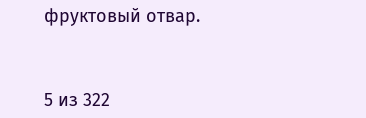фруктовый отвар.



5 из 322